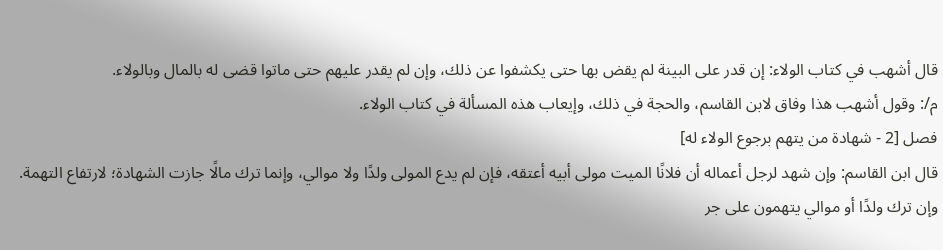قال أشهب في كتاب الولاء: إن قدر على البينة لم يقض بها حتى يكشفوا عن ذلك، وإن لم يقدر عليهم حتى ماتوا قضى له بالمال وبالولاء.
م/: وقول أشهب هذا وفاق لابن القاسم، والحجة في ذلك، وإيعاب هذه المسألة في كتاب الولاء.
فصل [2 - شهادة من يتهم برجوع الولاء له]
قال ابن القاسم: وإن شهد لرجل أعماله أن فلانًا الميت مولى أبيه أعتقه، فإن لم يدع المولى ولدًا ولا موالي، وإنما ترك مالًا جازت الشهادة؛ لارتفاع التهمة. وإن ترك ولدًا أو موالي يتهمون على جر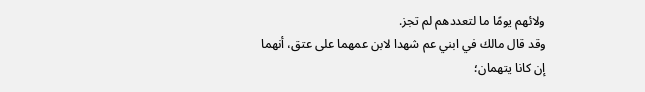ولائهم يومًا ما لتعددهم لم تجز.
وقد قال مالك في ابني عم شهدا لابن عمهما على عتق، أنهما إن كانا يتهمان؛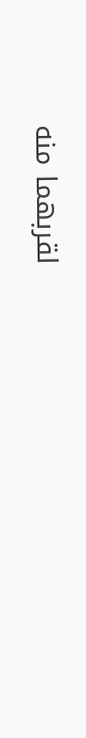لقربهما منه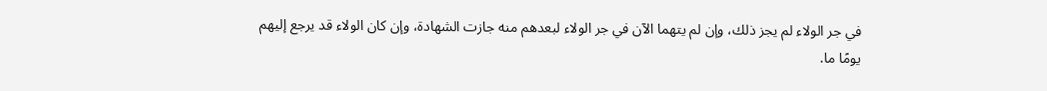في جر الولاء لم يجز ذلك، وإن لم يتهما الآن في جر الولاء لبعدهم منه جازت الشهادة، وإن كان الولاء قد يرجع إليهم يومًا ما.